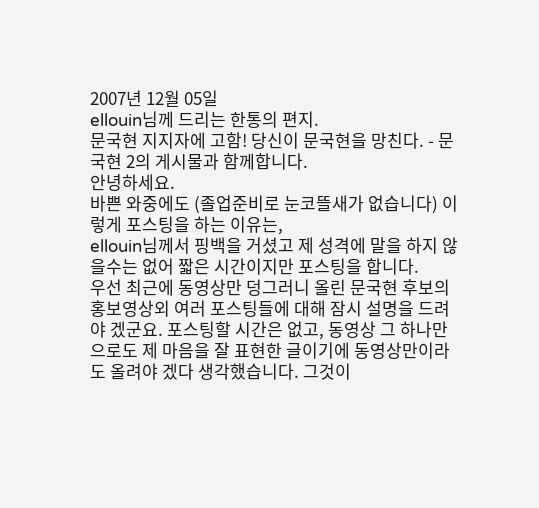2007년 12월 05일
ellouin님께 드리는 한통의 편지.
문국현 지지자에 고함! 당신이 문국현을 망친다. - 문국현 2의 게시물과 함께합니다.
안녕하세요.
바쁜 와중에도 (졸업준비로 눈코뜰새가 없습니다) 이렇게 포스팅을 하는 이유는,
ellouin님께서 핑백을 거셨고 제 성격에 말을 하지 않을수는 없어 짧은 시간이지만 포스팅을 합니다.
우선 최근에 동영상만 덩그러니 올린 문국현 후보의 홍보영상외 여러 포스팅들에 대해 잠시 설명을 드려야 겠군요. 포스팅할 시간은 없고, 동영상 그 하나만으로도 제 마음을 잘 표현한 글이기에 동영상만이라도 올려야 겠다 생각했습니다. 그것이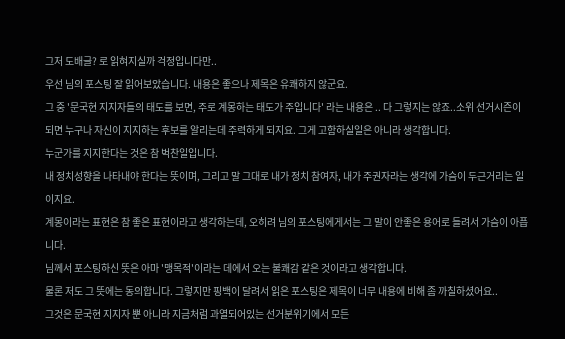그저 도배글? 로 읽혀지실까 걱정입니다만..
우선 님의 포스팅 잘 읽어보았습니다. 내용은 좋으나 제목은 유쾌하지 않군요.
그 중 '문국현 지지자들의 태도를 보면, 주로 계몽하는 태도가 주입니다' 라는 내용은 .. 다 그렇지는 않죠..소위 선거시즌이 되면 누구나 자신이 지지하는 후보를 알리는데 주력하게 되지요. 그게 고함하실일은 아니라 생각합니다.
누군가를 지지한다는 것은 참 벅찬일입니다.
내 정치성향을 나타내야 한다는 뜻이며, 그리고 말 그대로 내가 정치 참여자, 내가 주권자라는 생각에 가슴이 두근거리는 일이지요.
계몽이라는 표현은 참 좋은 표현이라고 생각하는데, 오히려 님의 포스팅에게서는 그 말이 안좋은 용어로 들려서 가슴이 아픕니다.
님께서 포스팅하신 뜻은 아마 '맹목적'이라는 데에서 오는 불쾌감 같은 것이라고 생각합니다.
물론 저도 그 뜻에는 동의합니다. 그렇지만 핑백이 달려서 읽은 포스팅은 제목이 너무 내용에 비해 좀 까칠하셨어요..
그것은 문국현 지지자 뿐 아니라 지금처럼 과열되어있는 선거분위기에서 모든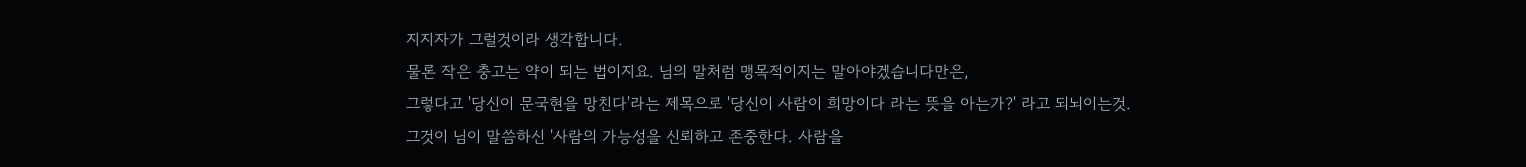지지자가 그럴것이라 생각합니다.
물론 작은 충고는 약이 되는 법이지요. 님의 말처럼 맹목적이지는 말아야겠습니다만은,
그렇다고 '당신이 문국현을 망친다'라는 제목으로 '당신이 사람이 희망이다 라는 뜻을 아는가?' 라고 되뇌이는것.
그것이 님이 말씀하신 '사람의 가능성을 신뢰하고 존중한다. 사람을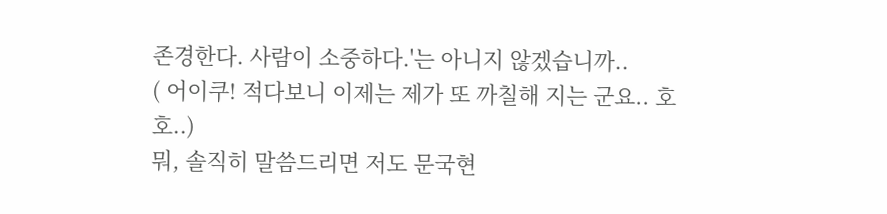존경한다. 사람이 소중하다.'는 아니지 않겠습니까..
( 어이쿠! 적다보니 이제는 제가 또 까칠해 지는 군요.. 호호..)
뭐, 솔직히 말씀드리면 저도 문국현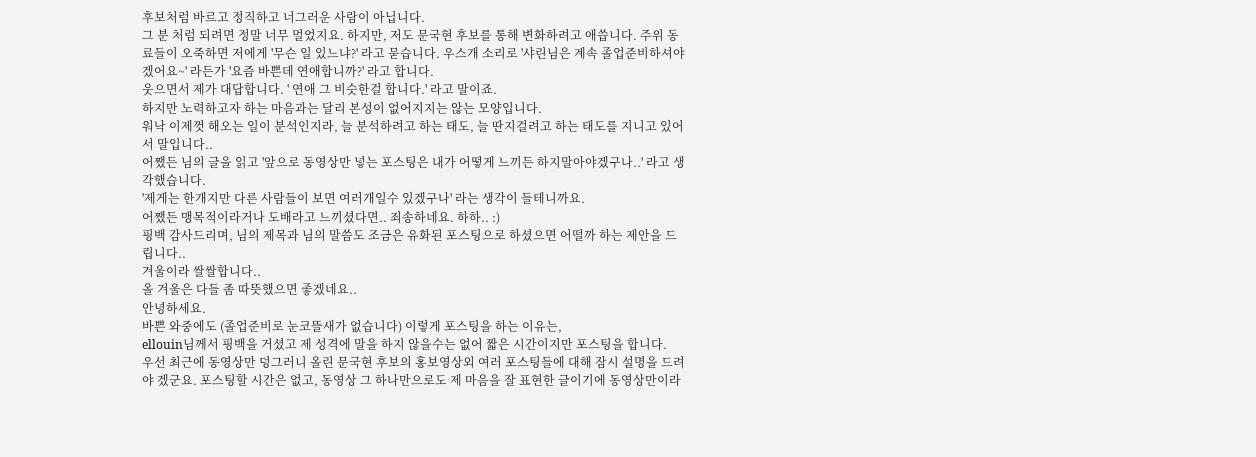후보처럼 바르고 정직하고 너그러운 사람이 아닙니다.
그 분 처럼 되려면 정말 너무 멀었지요. 하지만, 저도 문국현 후보를 통해 변화하려고 애씁니다. 주위 동료들이 오죽하면 저에게 '무슨 일 있느냐?' 라고 묻습니다. 우스개 소리로 '샤린님은 계속 졸업준비하셔야겠어요~' 라든가 '요즘 바쁜데 연애합니까?' 라고 합니다.
웃으면서 제가 대답합니다. ' 연애 그 비슷한걸 합니다.' 라고 말이죠.
하지만 노력하고자 하는 마음과는 달리 본성이 없어지지는 않는 모양입니다.
워낙 이제껏 해오는 일이 분석인지라, 늘 분석하려고 하는 태도, 늘 딴지걸려고 하는 태도를 지니고 있어서 말입니다..
어쨌든 님의 글을 읽고 '앞으로 동영상만 넣는 포스팅은 내가 어떻게 느끼든 하지말아야겠구나..' 라고 생각했습니다.
'제게는 한개지만 다른 사람들이 보면 여러개일수 있겠구나' 라는 생각이 들테니까요.
어쨌든 맹목적이라거나 도배라고 느끼셨다면.. 죄송하네요. 하하.. :)
핑백 감사드리며, 님의 제목과 님의 말씀도 조금은 유화된 포스팅으로 하셨으면 어떨까 하는 제안을 드립니다..
겨울이라 쌀쌀합니다..
올 겨울은 다들 좀 따뜻했으면 좋겠네요..
안녕하세요.
바쁜 와중에도 (졸업준비로 눈코뜰새가 없습니다) 이렇게 포스팅을 하는 이유는,
ellouin님께서 핑백을 거셨고 제 성격에 말을 하지 않을수는 없어 짧은 시간이지만 포스팅을 합니다.
우선 최근에 동영상만 덩그러니 올린 문국현 후보의 홍보영상외 여러 포스팅들에 대해 잠시 설명을 드려야 겠군요. 포스팅할 시간은 없고, 동영상 그 하나만으로도 제 마음을 잘 표현한 글이기에 동영상만이라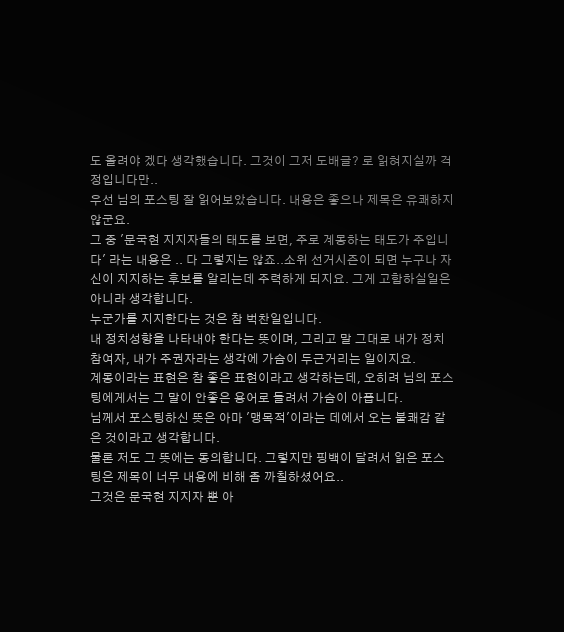도 올려야 겠다 생각했습니다. 그것이 그저 도배글? 로 읽혀지실까 걱정입니다만..
우선 님의 포스팅 잘 읽어보았습니다. 내용은 좋으나 제목은 유쾌하지 않군요.
그 중 '문국현 지지자들의 태도를 보면, 주로 계몽하는 태도가 주입니다' 라는 내용은 .. 다 그렇지는 않죠..소위 선거시즌이 되면 누구나 자신이 지지하는 후보를 알리는데 주력하게 되지요. 그게 고함하실일은 아니라 생각합니다.
누군가를 지지한다는 것은 참 벅찬일입니다.
내 정치성향을 나타내야 한다는 뜻이며, 그리고 말 그대로 내가 정치 참여자, 내가 주권자라는 생각에 가슴이 두근거리는 일이지요.
계몽이라는 표현은 참 좋은 표현이라고 생각하는데, 오히려 님의 포스팅에게서는 그 말이 안좋은 용어로 들려서 가슴이 아픕니다.
님께서 포스팅하신 뜻은 아마 '맹목적'이라는 데에서 오는 불쾌감 같은 것이라고 생각합니다.
물론 저도 그 뜻에는 동의합니다. 그렇지만 핑백이 달려서 읽은 포스팅은 제목이 너무 내용에 비해 좀 까칠하셨어요..
그것은 문국현 지지자 뿐 아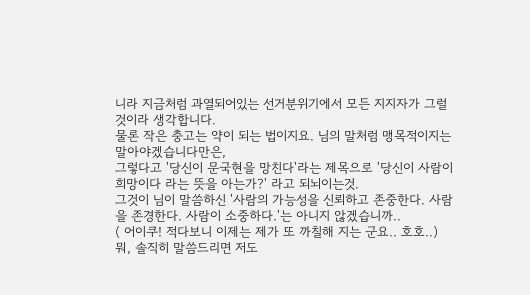니라 지금처럼 과열되어있는 선거분위기에서 모든 지지자가 그럴것이라 생각합니다.
물론 작은 충고는 약이 되는 법이지요. 님의 말처럼 맹목적이지는 말아야겠습니다만은,
그렇다고 '당신이 문국현을 망친다'라는 제목으로 '당신이 사람이 희망이다 라는 뜻을 아는가?' 라고 되뇌이는것.
그것이 님이 말씀하신 '사람의 가능성을 신뢰하고 존중한다. 사람을 존경한다. 사람이 소중하다.'는 아니지 않겠습니까..
( 어이쿠! 적다보니 이제는 제가 또 까칠해 지는 군요.. 호호..)
뭐, 솔직히 말씀드리면 저도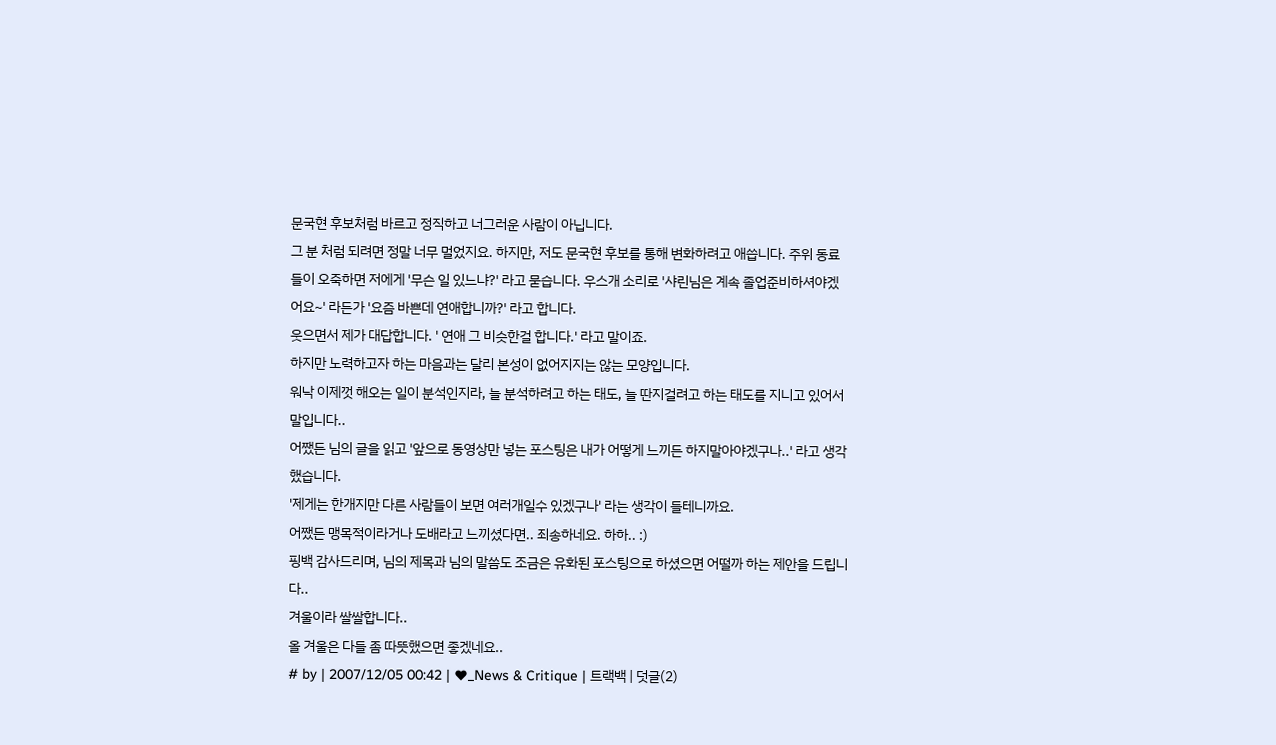문국현 후보처럼 바르고 정직하고 너그러운 사람이 아닙니다.
그 분 처럼 되려면 정말 너무 멀었지요. 하지만, 저도 문국현 후보를 통해 변화하려고 애씁니다. 주위 동료들이 오죽하면 저에게 '무슨 일 있느냐?' 라고 묻습니다. 우스개 소리로 '샤린님은 계속 졸업준비하셔야겠어요~' 라든가 '요즘 바쁜데 연애합니까?' 라고 합니다.
웃으면서 제가 대답합니다. ' 연애 그 비슷한걸 합니다.' 라고 말이죠.
하지만 노력하고자 하는 마음과는 달리 본성이 없어지지는 않는 모양입니다.
워낙 이제껏 해오는 일이 분석인지라, 늘 분석하려고 하는 태도, 늘 딴지걸려고 하는 태도를 지니고 있어서 말입니다..
어쨌든 님의 글을 읽고 '앞으로 동영상만 넣는 포스팅은 내가 어떻게 느끼든 하지말아야겠구나..' 라고 생각했습니다.
'제게는 한개지만 다른 사람들이 보면 여러개일수 있겠구나' 라는 생각이 들테니까요.
어쨌든 맹목적이라거나 도배라고 느끼셨다면.. 죄송하네요. 하하.. :)
핑백 감사드리며, 님의 제목과 님의 말씀도 조금은 유화된 포스팅으로 하셨으면 어떨까 하는 제안을 드립니다..
겨울이라 쌀쌀합니다..
올 겨울은 다들 좀 따뜻했으면 좋겠네요..
# by | 2007/12/05 00:42 | ♥_News & Critique | 트랙백 | 덧글(2)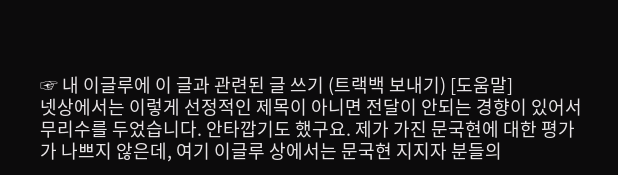☞ 내 이글루에 이 글과 관련된 글 쓰기 (트랙백 보내기) [도움말]
넷상에서는 이렇게 선정적인 제목이 아니면 전달이 안되는 경향이 있어서 무리수를 두었습니다. 안타깝기도 했구요. 제가 가진 문국현에 대한 평가가 나쁘지 않은데, 여기 이글루 상에서는 문국현 지지자 분들의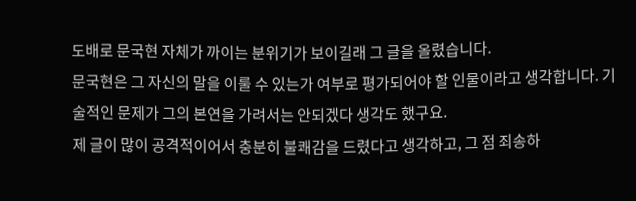도배로 문국현 자체가 까이는 분위기가 보이길래 그 글을 올렸습니다.
문국현은 그 자신의 말을 이룰 수 있는가 여부로 평가되어야 할 인물이라고 생각합니다. 기술적인 문제가 그의 본연을 가려서는 안되겠다 생각도 했구요.
제 글이 많이 공격적이어서 충분히 불쾌감을 드렸다고 생각하고, 그 점 죄송하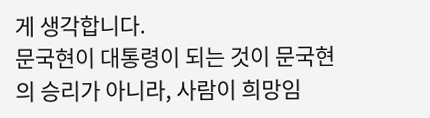게 생각합니다.
문국현이 대통령이 되는 것이 문국현의 승리가 아니라, 사람이 희망임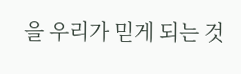을 우리가 믿게 되는 것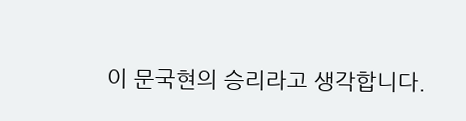이 문국현의 승리라고 생각합니다.